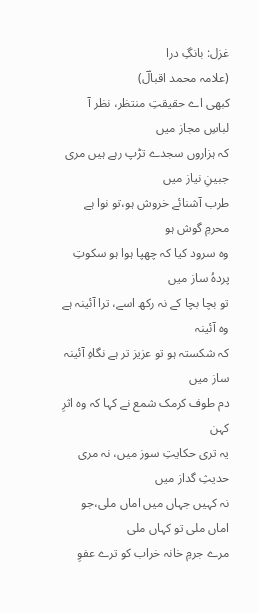غزل: بانگِ درا
(علامہ محمد اقبالؔ)
کبھی اے حقیقتِ منتظر، نظر آ لباسِ مجاز میں
کہ ہزاروں سجدے تڑپ رہے ہیں مری جبینِ نیاز میں
طرب آشنائے خروش ہو،تو نوا ہے محرمِ گوش ہو
وہ سرود کیا کہ چھپا ہوا ہو سکوتِ پردہُ ساز میں
تو بچا بچا کے نہ رکھ اسے، ترا آئینہ ہے وہ آئینہ
کہ شکستہ ہو تو عزیز تر ہے نگاہِ آئینہ ساز میں
دم طوف کرمک شمع نے کہا کہ وہ اثرِ کہن
یہ تری حکایتِ سوز میں، نہ مری حدیثِ گداز میں
نہ کہیں جہاں میں اماں ملی،جو اماں ملی تو کہاں ملی
مرے جرمِ خانہ خراب کو ترے عفوِ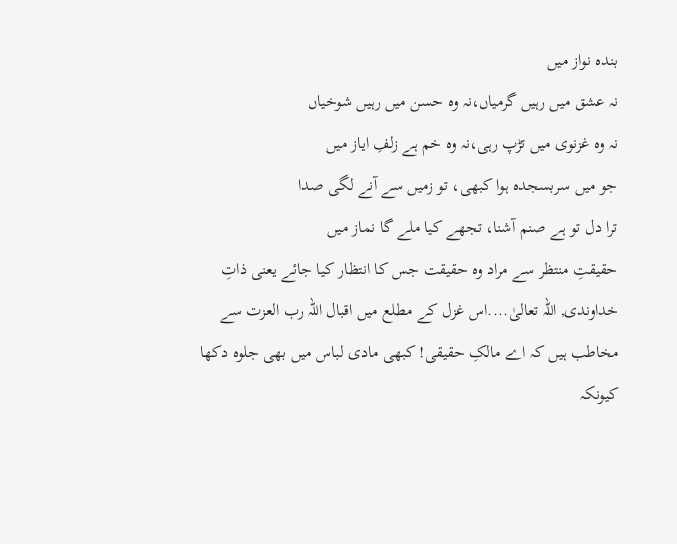بندہ نواز میں
نہ عشق میں رہیں گرمیاں،نہ وہ حسن میں رہیں شوخیاں
نہ وہ غزنوی میں تڑپ رہی،نہ وہ خم ہے زلفِ ایاز میں
جو میں سربسجدہ ہوا کبھی، تو زمیں سے آنے لگی صدا
ترا دل تو ہے صنم آشنا، تجھے کیا ملے گا نماز میں
حقیقتِ منتظر سے مراد وہ حقیقت جس کا انتظار کیا جائے یعنی ذاتِ خداوندی, اللہ تعالیٰ....اس غزل کے مطلع میں اقبال اللہ رب العزت سے مخاطب ہیں کہ اے مالکِ حقیقی! کبھی مادی لباس میں بھی جلوہ دکھا کیونکہ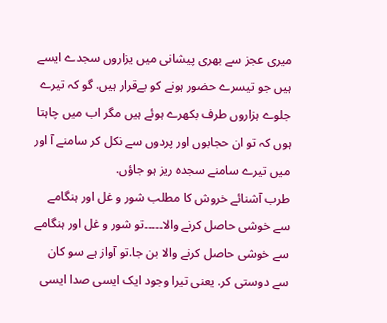میری عجز سے بھری پیشانی میں یزاروں سجدے ایسے ہیں جو تیسرے حضور ہونے کو بےقرار ہیں. گو کہ تیرے جلوے ہزاروں طرف بکھرے ہوئے ہیں مگر اب میں چاہتا ہوں کہ تو ان حجابوں اور پردوں سے نکل کر سامنے آ اور میں تیرے سامنے سجدہ ریز ہو جاؤں.
طرب آشنائے خروش کا مطلب شور و غل اور ہنگامے سے خوشی حاصل کرنے والا۔۔۔۔۔تو شور و غل اور ہنگامے سے خوشی حاصل کرنے والا بن جا.تو آواز ہے سو کان سے دوستی کر. یعنی تیرا وجود ایک ایسی صدا ایسی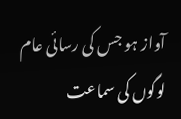آواز ہو جس کی رسائی عام لوگوں کی سماعت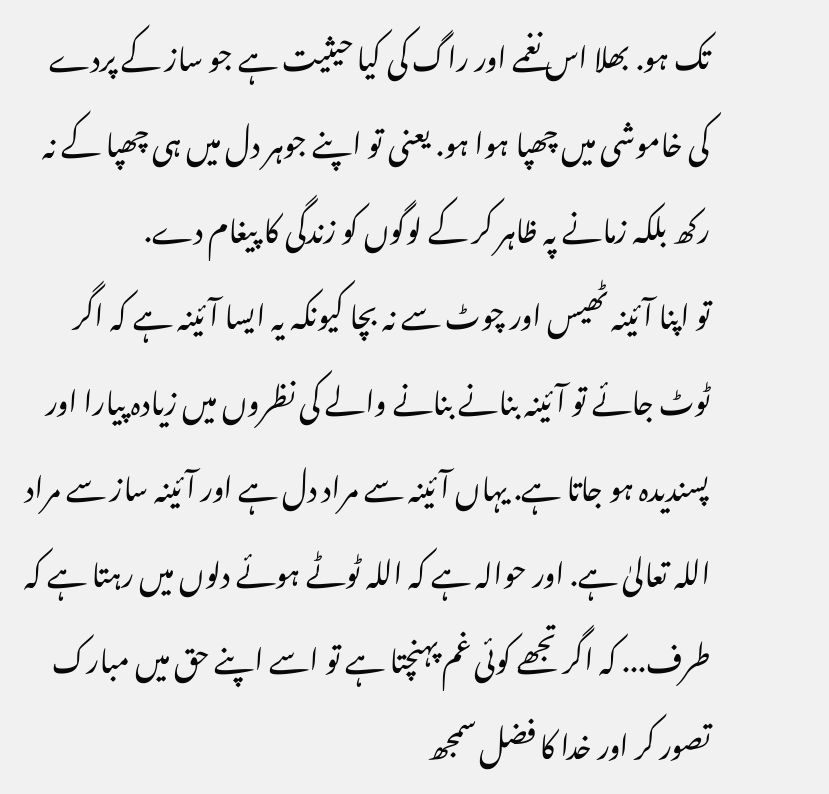تک ہو. بھلا اس نغمے اور راگ کی کیا حیثیت ہے جو ساز کے پردے کی خاموشی میں چھپا ہوا ہو. یعنی تو اپنے جوہر دل میں ہی چھپا کے نہ رکھ بلکہ زمانے پہ ظاہر کر کے لوگوں کو زندگی کا پیغام دے.
تو اپنا آئینہ ٹھیس اور چوٹ سے نہ بچا کیونکہ یہ ایسا آئینہ ہے کہ اگر ٹوٹ جائے تو آئینہ بنانے بنانے والے کی نظروں میں زیادہ پیارا اور پسندیدہ ہو جاتا ہے. یہاں آئینہ سے مراد دل ہے اور آئینہ ساز سے مراد اللہ تعالیٰ ہے. اور حوالہ ہے کہ اللہ ٹوٹے ہوئے دلوں میں رہتا ہے کہ طرف... کہ اگر تجھے کوئی غم پہنچتا ہے تو اسے اپنے حق میں مبارک تصور کر اور خدا کا فضل سمجھ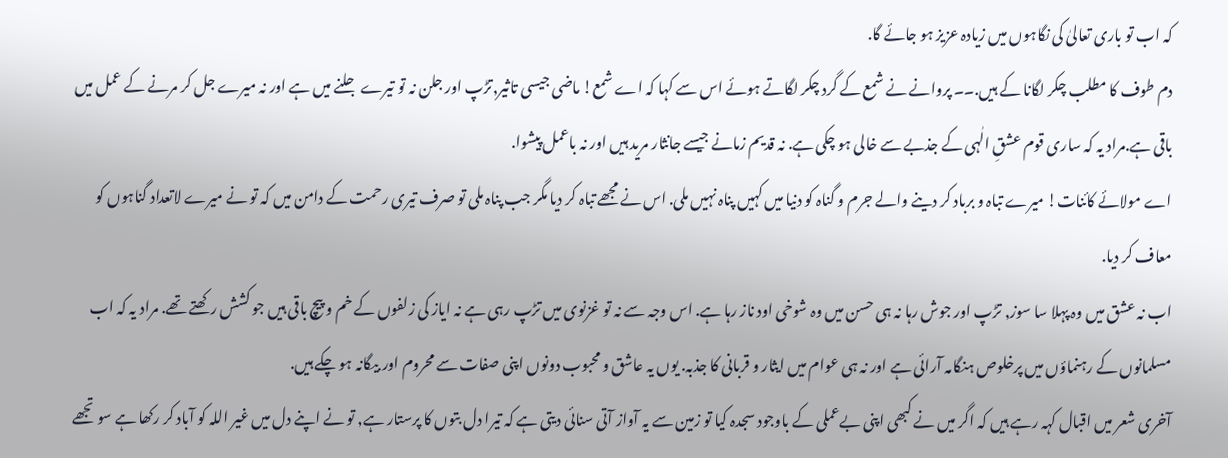کہ اب تو باری تعالیٰ کی نگاہوں میں زیادہ عزیز ہو جائے گا.
دم طوف کا مطلب چکر لگانا کے ہیں.۔۔ پروانے نے شمع کے گرد چکر لگاتے ہوئے اس سے کہا کہ اے شمع! ماضی جیسی تاثیر,تڑپ اور جلن نہ تو تیرے جلنے میں ہے اور نہ میرے جل کر مرنے کے عمل میں باقی ہے.مراد یہ کہ ساری قوم عشقِ الٰہی کے جذبے سے خالی ہو چکی ہے. نہ قدیم زمانے جیسے جانثار مرید ہیں اور نہ باعمل پیشوا.
اے مولائے کائنات! میرے تباہ و برباد کر دینے والے جرم و گناہ کو دنیا میں کہیں پناہ نہیں ملی. اس نے مجھے تباہ کر دیا مگر جب پناہ ملی تو صرف تیری رحمت کے دامن میں کہ تو نے میرے لاتعداد گناہوں کو معاف کر دیا.
اب نہ عشق میں وہ پہلا سا سوز, تڑپ اور جوش رہا نہ ہی حسن میں وہ شوخی اود ناز رہا ہے. اس وجہ سے نہ تو غزنوی میں تڑپ رہی ہے نہ ایاز کی زلفوں کے خم و پیچ باقی ہیں جو کشش رکھتے تھے. مراد یہ کہ اب مسلمانوں کے رہنماؤں میں پرخلوص ہنگامہ آرائی ہے اور نہ ہی عوام میں ایثار و قربانی کا جذبہ. یوں یہ عاشق و محبوب دونوں اپنی صفات سے محروم اور بیگانہ ہو چکے ہیں.
آخری شعر میں اقبال کہہ رہے ہیں کہ اگر میں نے کبھی اپنی بےعملی کے باوجود سجدہ کیا تو زمین سے یہ آواز آتی سنائی دیتی ہے کہ تیرا دل بتوں کا پرستار ہے, تو نے اپنے دل میں غیر اللہ کو آباد کر رکھا ہے سو تجھے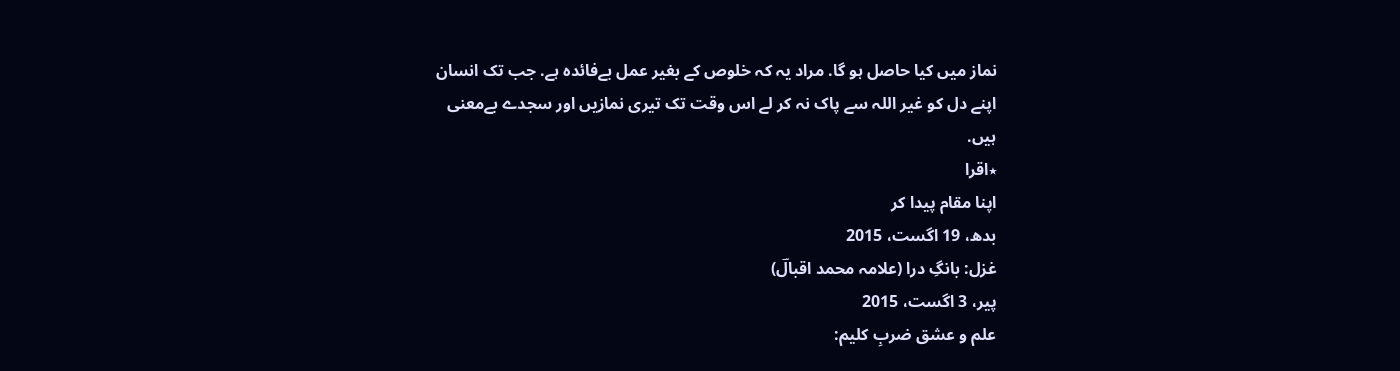نماز میں کیا حاصل ہو گا. مراد یہ کہ خلوص کے بغیر عمل بےفائدہ ہے. جب تک انسان اپنے دل کو غیر اللہ سے پاک نہ کر لے اس وقت تک تیری نمازیں اور سجدے بےمعنی ہیں.
٭اقرا
اپنا مقام پیدا کر
بدھ، 19 اگست، 2015
غزل: بانگِ درا (علامہ محمد اقبالؔ)
پیر، 3 اگست، 2015
علم و عشق ضربِ کلیم: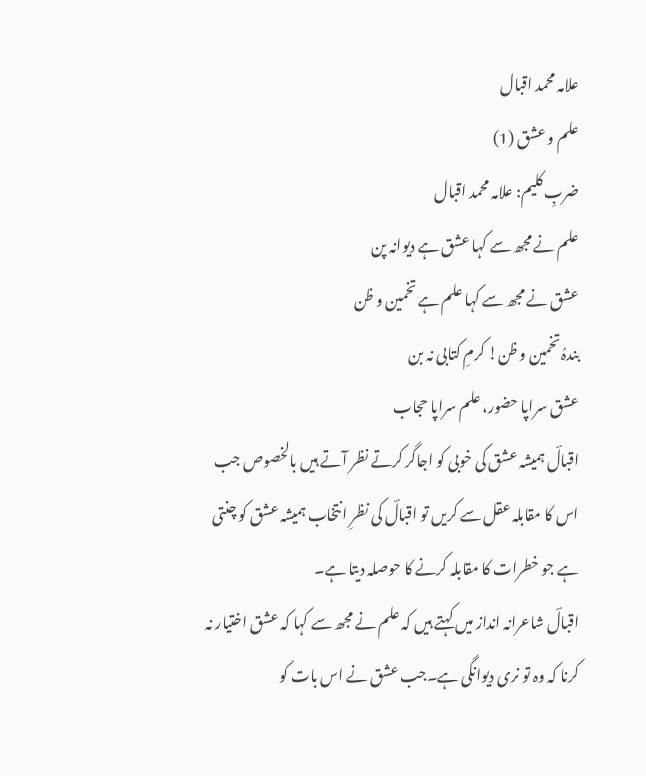علامہ محمد اقبال
علم و عشق (1)
ضربِ کلیم: علامہ محمد اقبال
علم نے مجھ سے کہا عشق ہے دیوانہ پن
عشق نے مجھ سے کہا علم ہے تخمین و ظن
بندہُ تخمین و ظن! کرمِ کتابی نہ بن
عشق سراپا حضور، علم سراپا حجاب
اقبالؔ ہمیشہ عشق کی خوبی کو اجاگر کرتے نظر آتے ہیں بالخصوص جب اس کا مقابلہ عقل سے کریں تو اقبالؔ کی نظرِ انتخاب ہمیشہ عشق کو چنتی ہے جو خطرات کا مقابلہ کرنے کا حوصلہ دیتا ہے۔
اقبالؔ شاعرانہ انداز میں کہتے ہیں کہ علم نے مجھ سے کہا کہ عشق اختیار نہ کرنا کہ وہ تو نری دیوانگی ہے۔جب عشق نے اس بات کو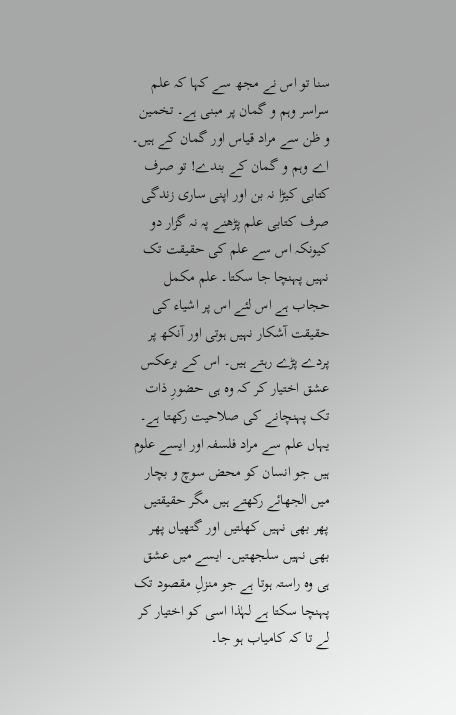سنا تو اس نے مجھ سے کہا کہ علم سراسر وہم و گمان پر مبنی ہے۔ تخمین و ظن سے مراد قیاس اور گمان کے ہیں۔ اے وہم و گمان کے بندے! تو صرف کتابی کیڑا نہ بن اور اپنی ساری زندگی صرف کتابی علم پڑھنے پہ نہ گزار دو کیونکہ اس سے علم کی حقیقت تک نہیں پہنچا جا سکتا۔ علم مکمل حجاب ہے اس لئے اس پر اشیاء کی حقیقت آشکار نہیں ہوتی اور آنکھ پر پردے پڑے رہتے ہیں۔ اس کے برعکس عشق اختیار کر کہ وہ ہی حضورِ ذات تک پہنچانے کی صلاحیت رکھتا ہے۔ یہاں علم سے مراد فلسفہ اور ایسے علوم ہیں جو انسان کو محض سوچ و بچار میں الجھائے رکھتے ہیں مگر حقیقتیں پھر بھی نہیں کھلتیں اور گتھیاں پھر بھی نہیں سلجھتیں۔ ایسے میں عشق ہی وہ راستہ ہوتا ہے جو منزلِ مقصود تک پہنچا سکتا ہے لہٰذا اسی کو اختیار کر لے تا کہ کامیاب ہو جا۔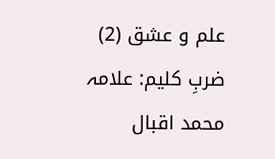علم و عشق (2)
ضربِ کلیم: علامہ محمد اقبال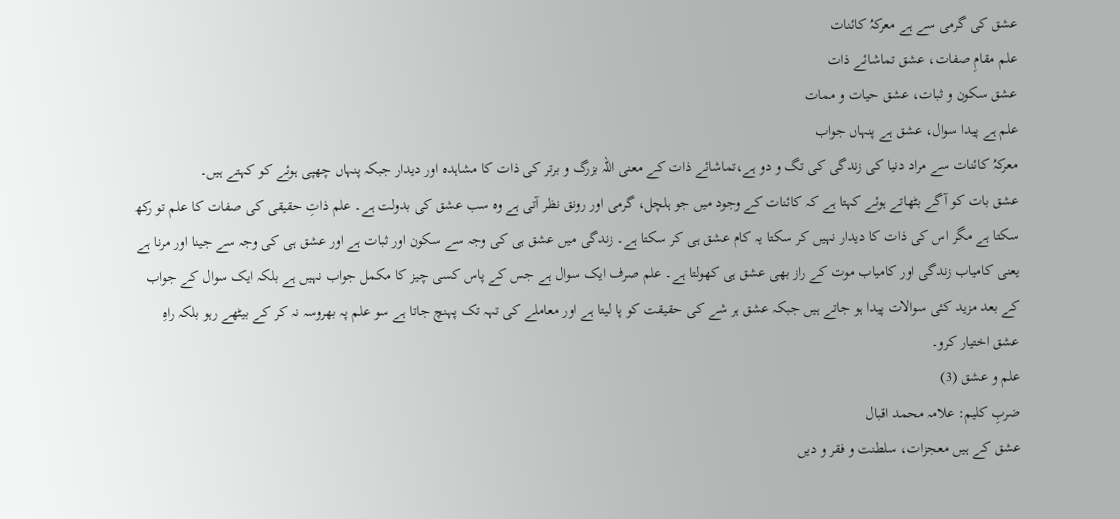عشق کی گرمی سے ہے معرکہُ کائنات
علم مقامِ صفات، عشق تماشائے ذات
عشق سکون و ثبات، عشق حیات و ممات
علم ہے پیدا سوال، عشق ہے پنہاں جواب
معرکہُ کائنات سے مراد دنیا کی زندگی کی تگ و دو ہے،تماشائے ذات کے معنی اللہ بزرگ و برتر کی ذات کا مشاہدہ اور دیدار جبکہ پنہاں چھپی ہوئے کو کہتے ہیں۔
عشق بات کو آگے بٹھاتے ہوئے کہتا ہے کہ کائنات کے وجود میں جو ہلچل، گرمی اور رونق نظر آتی ہے وہ سب عشق کی بدولت ہے۔ علم ذاتِ حقیقی کی صفات کا علم تو رکھ سکتا ہے مگر اس کی ذات کا دیدار نہیں کر سکتا یہ کام عشق ہی کر سکتا ہے۔ زندگی میں عشق ہی کی وجہ سے سکون اور ثبات ہے اور عشق ہی کی وجہ سے جینا اور مرنا ہے یعنی کامیاب زندگی اور کامیاب موت کے راز بھی عشق ہی کھولتا ہے۔ علم صرف ایک سوال ہے جس کے پاس کسی چیز کا مکمل جواب نہیں ہے بلکہ ایک سوال کے جواب کے بعد مزید کئی سوالات پیدا ہو جاتے ہیں جبکہ عشق ہر شے کی حقیقت کو پا لیتا ہے اور معاملے کی تہہ تک پہنچ جاتا ہے سو علم پہ بھروسہ نہ کر کے بیٹھے رہو بلکہ راہِ عشق اختیار کرو۔
علم و عشق (3)
ضربِ کلیم: علامہ محمد اقبال
عشق کے ہیں معجزات، سلطنت و فقر و دیں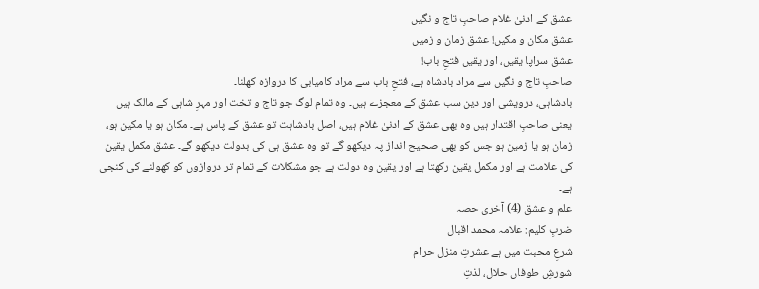عشق کے ادنیٰ غلام صاحبِ تاج و نگیں
عشق مکان و مکیں! عشق زمان و زمیں
عشق سراپا یقیں، اور یقیں فتحِ باب!
صاحبِ تاج و نگیں سے مراد بادشاہ ہے، فتحِ باب سے مراد کامیابی کا دروازہ کھلنا۔
بادشاہی، درویشی اور دین سب عشق کے معجزے ہیں۔ وہ تمام لوگ جو تاج و تخت اور مہرِ شاہی کے مالک ہیں یعنی صاحبِ اقتدار ہیں وہ بھی عشق کے ادنیٰ غلام ہیں، اصل بادشاہت تو عشق کے پاس ہے۔ مکان ہو یا مکین ہو، زمان ہو یا زمین ہو جس کو بھی صحیح انداز پہ دیکھو گے تو وہ عشق ہی کی بدولت دیکھو گے۔ عشق مکمل یقین کی علامت ہے اور مکمل یقین رکھتا ہے اور یقین وہ دولت ہے جو مشکلات کے تمام تر دروازوں کو کھولنے کی کنجی ہے۔
علم و عشق (4) آخری حصہ
ضربِ کلیم: علامہ محمد اقبال
شرعِ محبت میں ہے عشرتِ منزل حرام
شورشِ طوفاں حلال، لذتِ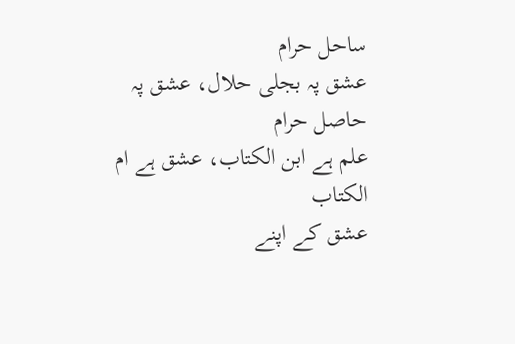ساحل حرام
عشق پہ بجلی حلال، عشق پہ حاصل حرام
علم ہے ابن الکتاب، عشق ہے ام الکتاب
عشق کے اپنے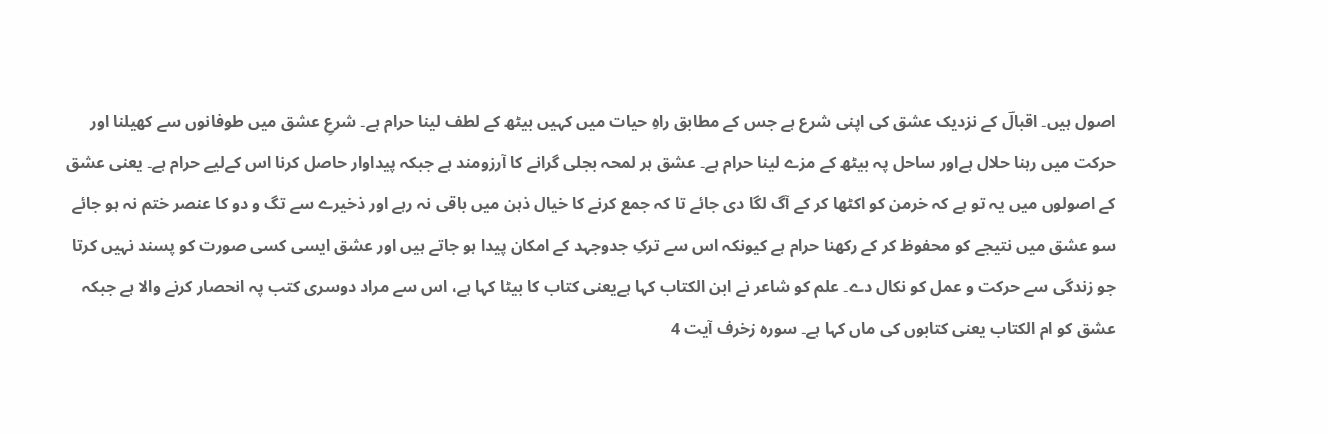اصول ہیں۔ اقبالؔ کے نزدیک عشق کی اپنی شرع ہے جس کے مطابق راہِ حیات میں کہیں بیٹھ کے لطف لینا حرام ہے۔ شرعِ عشق میں طوفانوں سے کھیلنا اور حرکت میں رہنا حلال ہےاور ساحل پہ بیٹھ کے مزے لینا حرام ہے۔ عشق ہر لمحہ بجلی گرانے کا آرزومند ہے جبکہ پیداوار حاصل کرنا اس کےلیے حرام ہے۔ یعنی عشق کے اصولوں میں یہ تو ہے کہ خرمن کو اکٹھا کر کے آگ لگا دی جائے تا کہ جمع کرنے کا خیال ذہن میں باقی نہ رہے اور ذخیرے سے تگ و دو کا عنصر ختم نہ ہو جائے سو عشق میں نتیجے کو محفوظ کر کے رکھنا حرام ہے کیونکہ اس سے ترکِ جدوجہد کے امکان پیدا ہو جاتے ہیں اور عشق ایسی کسی صورت کو پسند نہیں کرتا جو زندگی سے حرکت و عمل کو نکال دے۔ علم کو شاعر نے ابن الکتاب کہا ہےیعنی کتاب کا بیٹا کہا ہے، اس سے مراد دوسری کتب پہ انحصار کرنے والا ہے جبکہ عشق کو ام الکتاب یعنی کتابوں کی ماں کہا ہے۔ سورہ زخرف آیت 4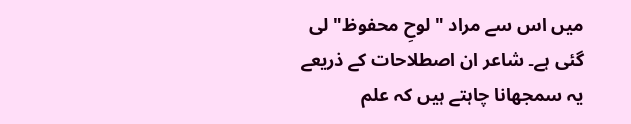میں اس سے مراد "لوحِ محفوظ" لی گئی ہے۔ شاعر ان اصطلاحات کے ذریعے یہ سمجھانا چاہتے ہیں کہ علم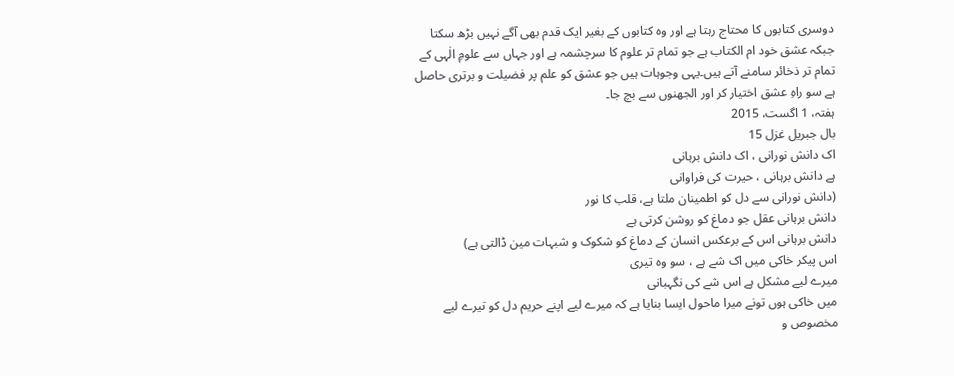دوسری کتابوں کا محتاج رہتا ہے اور وہ کتابوں کے بغیر ایک قدم بھی آگے نہیں بڑھ سکتا جبکہ عشق خود ام الکتاب ہے جو تمام تر علوم کا سرچشمہ ہے اور جہاں سے علومِ الٰہی کے تمام تر ذخائر سامنے آتے ہیں۔یہی وجوہات ہیں جو عشق کو علم پر فضیلت و برتری حاصل ہے سو راہِ عشق اختیار کر اور الجھنوں سے بچ جا۔
ہفتہ، 1 اگست، 2015
بال جبریل غزل 15
اک دانش نورانی ، اک دانش برہانی
ہے دانش برہانی ، حيرت کی فراوانی
(دانش نورانی سے دل کو اطمینان ملتا ہے، قلب کا نور
دانش برہانی عقل جو دماغ کو روشن کرتی ہے
دانش برہانی اس کے برعکس انسان کے دماغ کو شکوک و شبہات مین ڈالتی ہے)
اس پيکر خاکی ميں اک شے ہے ، سو وہ تيری
ميرے ليے مشکل ہے اس شے کی نگہبانی
میں خاکی ہوں تونے میرا ماحول ایسا بنایا ہے کہ میرے لیے اپنے حریم دل کو تیرے لیے مخصوص و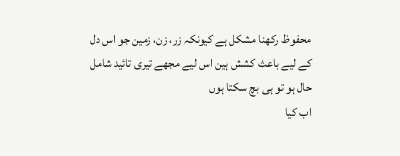محفوظ رکھنا مشکل ہے کیونکہ زر، زن، زمین جو اس دل کے لیے باعث کشش ہین اس لیے مجھے تیری تائید شامل حال ہو تو ہی بچ سکتا ہوں
اب کيا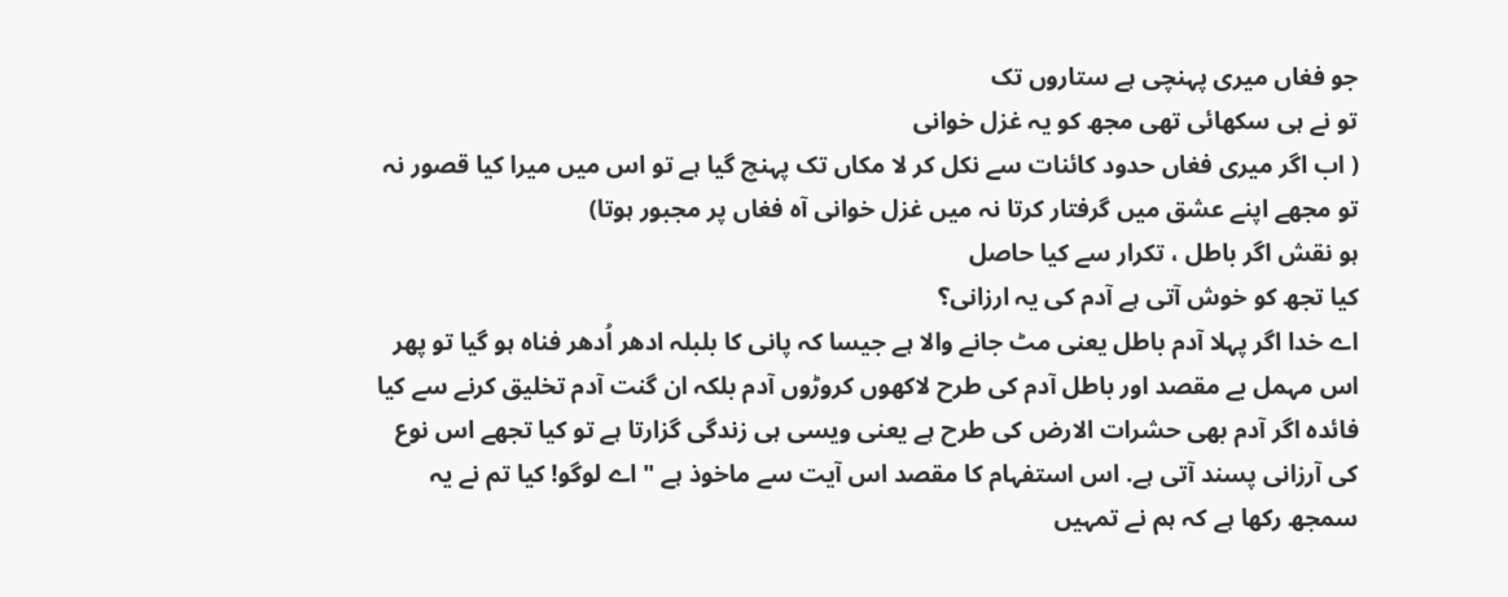جو فغاں ميری پہنچی ہے ستاروں تک
تو نے ہی سکھائی تھی مجھ کو يہ غزل خوانی
( اب اگر میری فغاں حدود کائنات سے نکل کر لا مکاں تک پہنچ گیا ہے تو اس میں میرا کیا قصور نہ تو مجھے اپنے عشق میں گرفتار کرتا نہ میں غزل خوانی آہ فغاں پر مجبور ہوتا)
ہو نقش اگر باطل ، تکرار سے کيا حاصل
کيا تجھ کو خوش آتی ہے آدم کی يہ ارزانی؟
اے خدا اگر پہلا آدم باطل یعنی مٹ جانے والا ہے جیسا کہ پانی کا بلبلہ ادھر اُدھر فناہ ہو گیا تو پھر اس مہمل بے مقصد اور باطل آدم کی طرح لاکھوں کروڑوں آدم بلکہ ان گنت آدم تخلیق کرنے سے کیا فائدہ اگر آدم بھی حشرات الارض کی طرح ہے یعنی ویسی ہی زندگی گزارتا ہے تو کیا تجھے اس نوع کی آرزانی پسند آتی ہے. اس استفہام کا مقصد اس آیت سے ماخوذ ہے " اے لوگو! کیا تم نے یہ سمجھ رکھا ہے کہ ہم نے تمہیں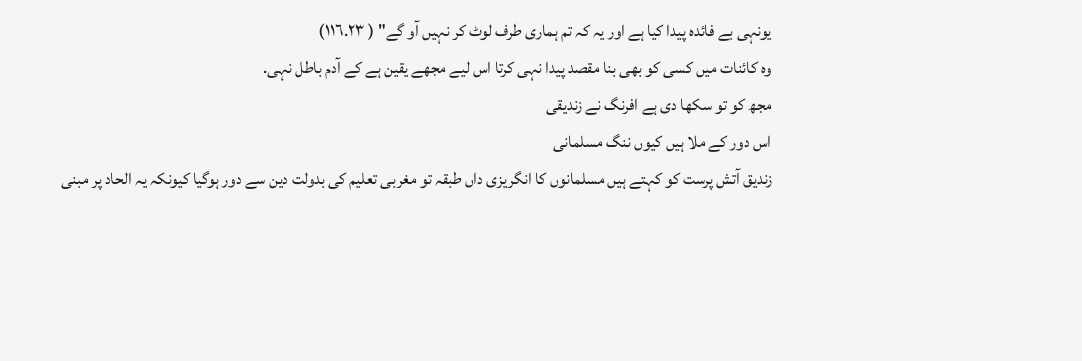یونہی بے فائدہ پیدا کیا ہے اور یہ کہ تم ہماری طرف لوٹ کر نہیں آو گے" ( ١١٦.٢٣)
وہ کائنات میں کسی کو بھی بنا مقصد پیدا نہی کرتا اس لیے مجھے یقین ہے کے آدم باطل نہی.
مجھ کو تو سکھا دی ہے افرنگ نے زنديقی
اس دور کے ملا ہيں کيوں ننگ مسلمانی
زندیق آتش پرست کو کہتے ہیں مسلمانوں کا انگریزی داں طبقہ تو مغربی تعلیم کی بدولت دین سے دور ہوگیا کیونکہ یہ الحاد پر مبنی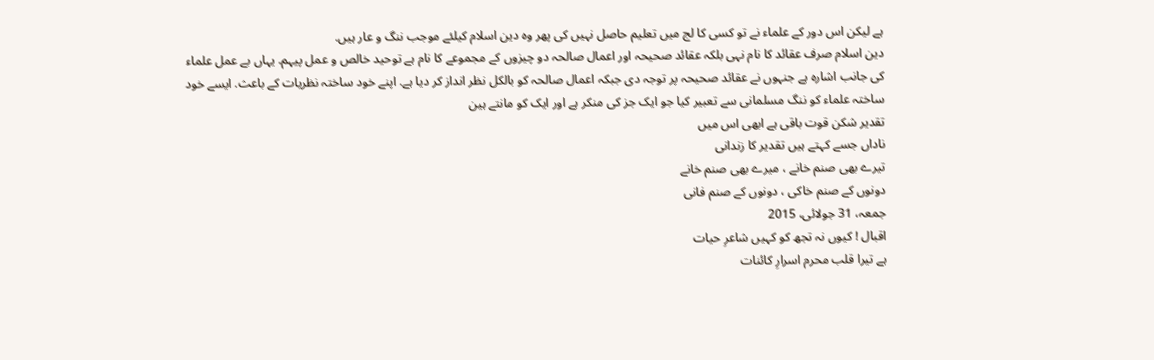ہے لیکن اس دور کے علماء نے تو کسی کا لج میں تعلیم حاصل نہیں کی پھر وہ دین اسلام کیلئے موجب ننگ و عار ہیں.
دین اسلام صرف عقائد کا نام نہی بلکہ عقائد صحیحہ اور اعمال صالحہ دو چیزوں کے مجموعے کا نام ہے توحید خالص و عمل پیہم. یہاں بے عمل علماء کی جانب اشارہ ہے جنہوں نے عقائد صحیحہ پر توجہ دی جبکہ اعمال صالحہ کو بالکل نظر انداز کر دیا ہے. اپنے خود ساختہ نظریات کے باعث. ایسے خود ساختہ علماء کو ننگ مسلمانی سے تعبیر کیا جو ایک جز کی منکر ہے اور ایک کو مانتے ہین
تقدير شکن قوت باقی ہے ابھی اس ميں
ناداں جسے کہتے ہيں تقدير کا زندانی
تيرے بھی صنم خانے ، ميرے بھی صنم خانے
دونوں کے صنم خاکی ، دونوں کے صنم فانی
جمعہ، 31 جولائی، 2015
اقبال ! کیوں نہ تجھ کو کہیں شاعرِ حیات
ہے تیرا قلب محرم اسرارِ کائنات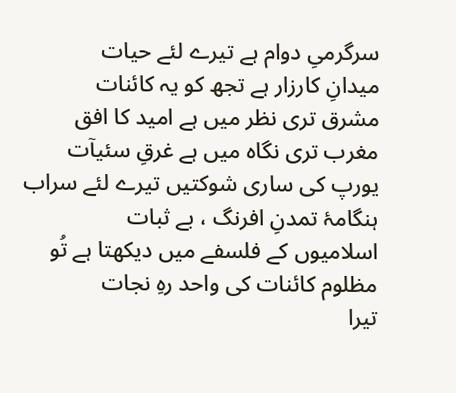سرگرمیِ دوام ہے تیرے لئے حیات
میدانِ کارزار ہے تجھ کو یہ کائنات
مشرق تری نظر میں ہے امید کا افق
مغرب تری نگاہ میں ہے غرقِ سئیآت
یورپ کی ساری شوکتیں تیرے لئے سراب
ہنگامۂ تمدنِ افرنگ ، بے ثبات
اسلامیوں کے فلسفے میں دیکھتا ہے تُو
مظلوم کائنات کی واحد رہِ نجات
تیرا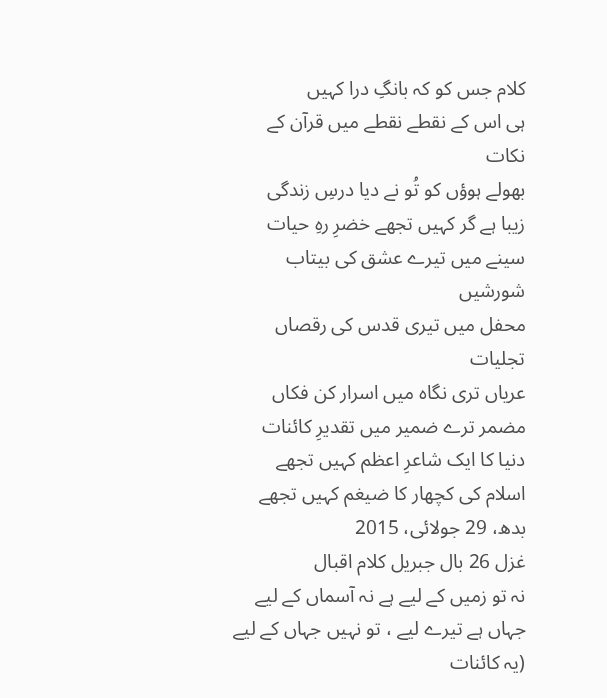کلام جس کو کہ بانگِ درا کہیں
ہی اس کے نقطے نقطے میں قرآن کے نکات
بھولے ہوؤں کو تُو نے دیا درسِ زندگی
زیبا ہے گر کہیں تجھے خضرِ رہِ حیات
سینے میں تیرے عشق کی بیتاب شورشیں
محفل میں تیری قدس کی رقصاں تجلیات
عریاں تری نگاہ میں اسرار کن فکاں
مضمر ترے ضمیر میں تقدیرِ کائنات
دنیا کا ایک شاعرِ اعظم کہیں تجھے
اسلام کی کچھار کا ضیغم کہیں تجھے
بدھ، 29 جولائی، 2015
غزل 26 بال جبریل کلام اقبال
نہ تو زميں کے ليے ہے نہ آسماں کے ليے
جہاں ہے تيرے ليے ، تو نہيں جہاں کے ليے
(یہ کائنات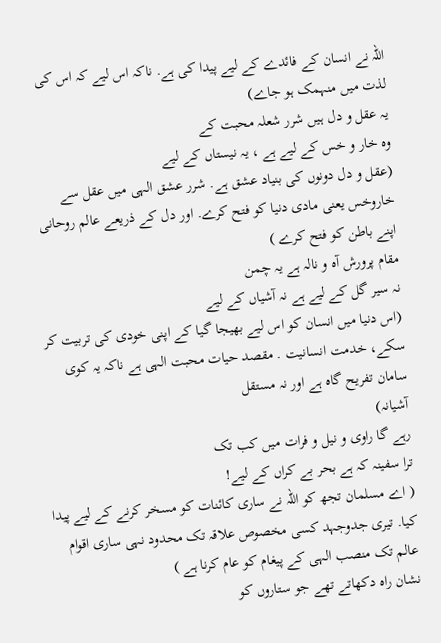اللہ نے انسان کے فائدے کے لیے پیدا کی ہے. ناکہ اس لیے کہ اس کی لذت میں منہمک ہو جاے)
يہ عقل و دل ہيں شرر شعلہ محبت کے
وہ خار و خس کے ليے ہے ، يہ نيستاں کے ليے
(عقل و دل دونوں کی بنیاد عشق ہے. شرر عشق الہی میں عقل سے خاروخس یعنی مادی دنیا کو فتح کرے. اور دل کے ذریعے عالم روحانی اپنے باطن کو فتح کرے )
مقام پرورش آہ و نالہ ہے يہ چمن
نہ سير گل کے ليے ہے نہ آشياں کے ليے
(اس دنیا میں انسان کو اس لیے بھیجا گیا کے اپنی خودی کی تربیت کر سکے، خدمت انسانیت . مقصد حیات محبت الہی ہے ناکہ یہ کوی سامان تفریح گاہ ہے اور نہ مستقل
آشیانہ)
رہے گا راوی و نيل و فرات ميں کب تک
ترا سفينہ کہ ہے بحر بے کراں کے ليے!
( اے مسلمان تجھ کو اللہ نے ساری کائنات کو مسخر کرنے کے لیے پیدا کیا. تیری جدوجہد کسی مخصوص علاقہ تک محدود نہی ساری اقوام عالم تک منصب الہی کے پیغام کو عام کرنا ہے )
نشان راہ دکھاتے تھے جو ستاروں کو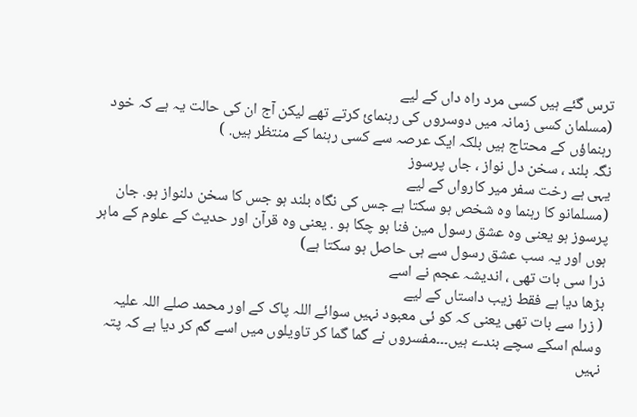ترس گئے ہيں کسی مرد راہ داں کے ليے
(مسلمان کسی زمانہ میں دوسروں کی رہنمائ کرتے تھے لیکن آج ان کی حالت یہ ہے کہ خود رہنماؤں کے محتاج ہیں بلکہ ایک عرصہ سے کسی رہنما کے منتظر ہیں. )
نگہ بلند ، سخن دل نواز ، جاں پرسوز
يہی ہے رخت سفر مير کارواں کے ليے
(مسلمانو کا رہنما وہ شخص ہو سکتا ہے جس کی نگاہ بلند ہو جس کا سخن دلنواز ہو. جان پرسوز ہو یعنی وہ عشق رسول مین فنا ہو چکا ہو . یعنی وہ قرآن اور حدیث کے علوم کے ماہر ہوں اور یہ سب عشق رسول سے ہی حاصل ہو سکتا ہے)
ذرا سی بات تھی ، انديشہ عجم نے اسے
بڑھا ديا ہے فقط زيب داستاں کے ليے
( زرا سے بات تھی یعنی کہ کو ئی معبود نہیں سوائے اللہ پاک کے اور محمد صلے اللہ علیہ وسلم اسکے سچے بندے ہیں۔۔۔مفسروں نے گما گما کر تاویلوں میں اسے گم کر دیا ہے کہ پتہ نہیں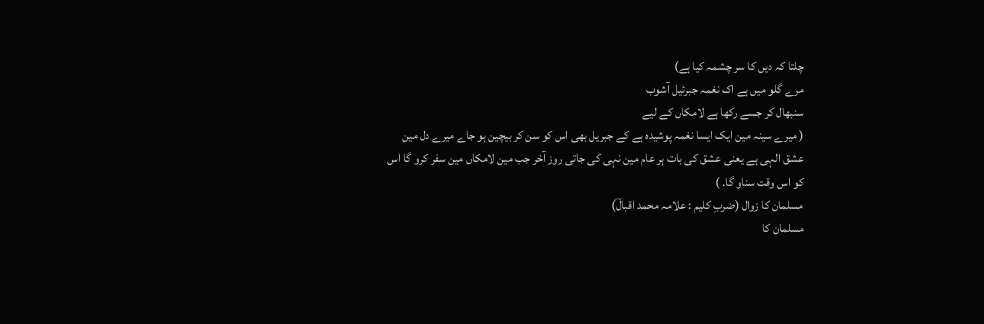چلتا کہ دیں کا سر چشمہ کیا ہے)
مرے گلو ميں ہے اک نغمہ جبرئيل آشوب
سنبھال کر جسے رکھا ہے لامکاں کے ليے
( میرے سینہ مین ایک ایسا نغمہ پوشیدہ ہے کے جبریل بھی اس کو سن کر بیچین ہو جاے میرے دل مین عشق الہی ہے یعنی عشق کی بات ہر عام مین نہی کی جاتی روز آخر جب مین لامکاں مین سفر کرو گا اس کو اس وقت سناو گا. )
مسلمان کا زوال (ضربِ کلیم : علامہ محمد اقبالؔ)
مسلمان کا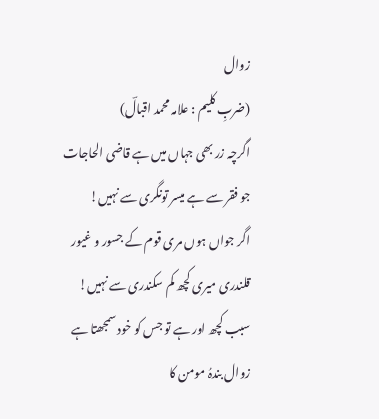زوال
(ضربِ کلیم : علامہ محمد اقبالؔ)
اگرچہ زر بھی جہاں میں ہے قاضی الحاجات
جو فقر سے ہے میسر تونگری سے نہیں!
اگر جواں ہوں مری قوم کے جسور و غیور
قلندری میری کچھ کم سکندری سے نہیں!
سبب کچھ اور ہے تو جس کو خود سمجھتا ہے
زوال بندہُ مومن کا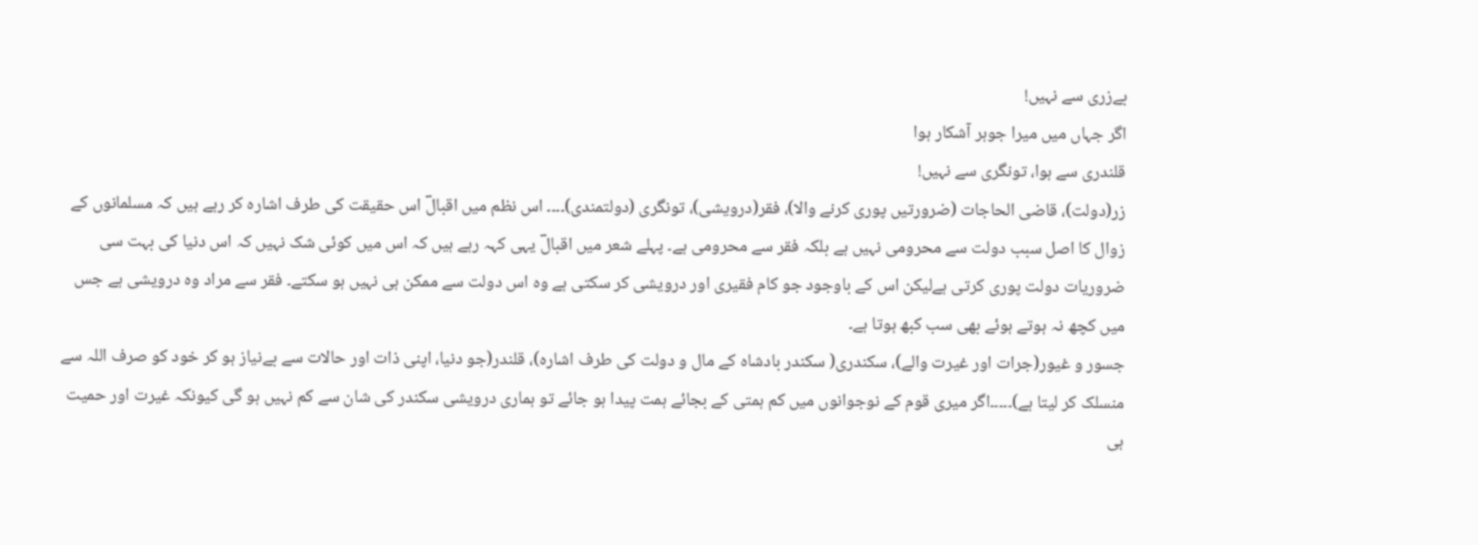بےزری سے نہیں!
اگر جہاں میں میرا جوہر آشکار ہوا
قلندری سے ہوا، تونگری سے نہیں!
زر(دولت)، قاضی الحاجات (ضرورتیں پوری کرنے والا)، فقر(درویشی)، تونگری (دولتمندی)۔۔۔۔ اس نظم میں اقبالؔ اس حقیقت کی طرف اشارہ کر رہے ہیں کہ مسلمانوں کے زوال کا اصل سبب دولت سے محرومی نہیں ہے بلکہ فقر سے محرومی ہے۔ پہلے شعر میں اقبالؔ یہی کہہ رہے ہیں کہ اس میں کوئی شک نہیں کہ اس دنیا کی بہت سی ضروریات دولت پوری کرتی ہےلیکن اس کے باوجود جو کام فقیری اور درویشی کر سکتی ہے وہ اس دولت سے ممکن ہی نہیں ہو سکتے۔ فقر سے مراد وہ درویشی ہے جس میں کچھ نہ ہوتے ہوئے بھی سب کبھ ہوتا ہے۔
جسور و غیور(جرات اور غیرت والے)، سکندری( سکندر بادشاہ کے مال و دولت کی طرف اشارہ)، قلندر(جو دنیا، اپنی ذات اور حالات سے بےنیاز ہو کر خود کو صرف اللہ سے منسلک کر لیتا ہے)۔۔۔۔۔اگر میری قوم کے نوجوانوں میں کم ہمتی کے بجائے ہمت پیدا ہو جائے تو ہماری درویشی سکندر کی شان سے کم نہیں ہو گی کیونکہ غیرت اور حمیت ہی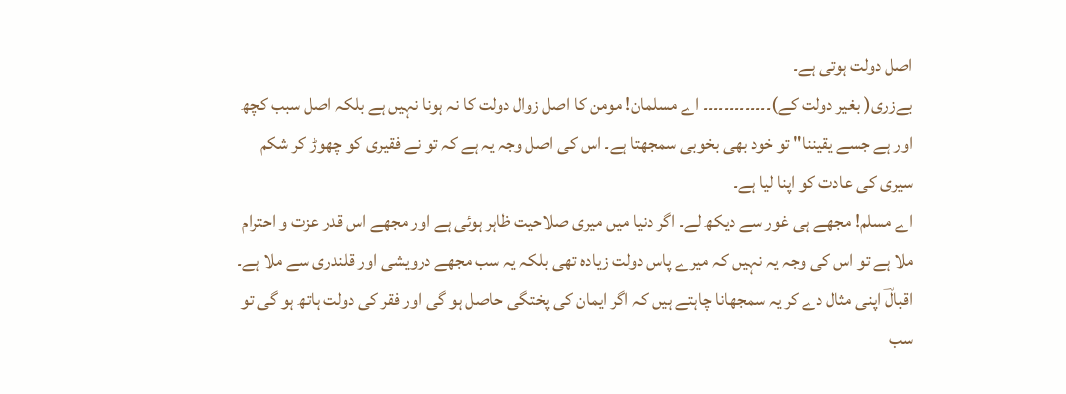اصل دولت ہوتی ہے۔
بےزری( بغیر دولت کے)۔۔۔۔۔۔۔۔۔۔۔۔۔ اے مسلمان! مومن کا اصل زوال دولت کا نہ ہونا نہیں ہے بلکہ اصل سبب کچھ اور ہے جسے یقیننا" تو خود بھی بخوبی سمجھتا ہے۔ اس کی اصل وجہ یہ ہے کہ تو نے فقیری کو چھوڑ کر شکم سیری کی عادت کو اپنا لیا ہے۔
اے مسلم! مجھے ہی غور سے دیکھ لے۔ اگر دنیا میں میری صلاحیت ظاہر ہوئی ہے اور مجھے اس قدر عزت و احترام ملا ہے تو اس کی وجہ یہ نہیں کہ میرے پاس دولت زیادہ تھی بلکہ یہ سب مجھے درویشی اور قلندری سے ملا ہے۔ اقبالؔ اپنی مثال دے کر یہ سمجھانا چاہتے ہیں کہ اگر ایمان کی پختگی حاصل ہو گی اور فقر کی دولت ہاتھ ہو گی تو سب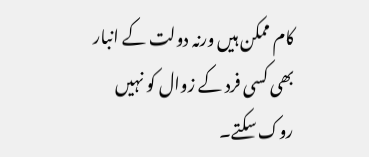کام ممکن ہیں ورنہ دولت کے انبار بھی کسی فرد کے زوال کو نہیں روک سکتے۔